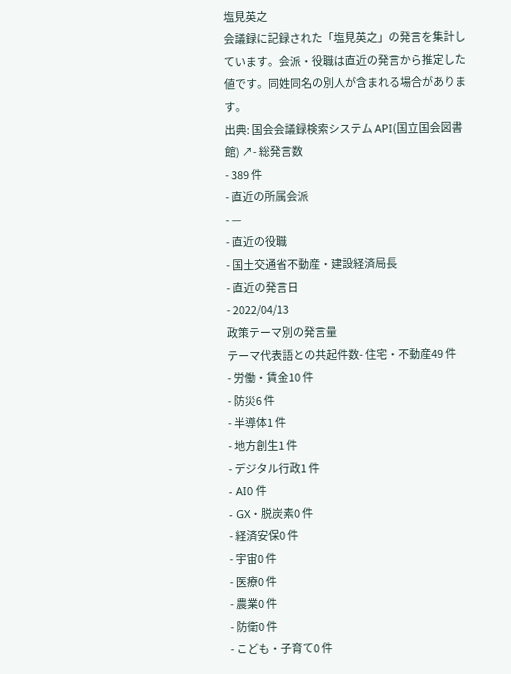塩見英之
会議録に記録された「塩見英之」の発言を集計しています。会派・役職は直近の発言から推定した値です。同姓同名の別人が含まれる場合があります。
出典: 国会会議録検索システム API(国立国会図書館) ↗- 総発言数
- 389 件
- 直近の所属会派
- —
- 直近の役職
- 国土交通省不動産・建設経済局長
- 直近の発言日
- 2022/04/13
政策テーマ別の発言量
テーマ代表語との共起件数- 住宅・不動産49 件
- 労働・賃金10 件
- 防災6 件
- 半導体1 件
- 地方創生1 件
- デジタル行政1 件
- AI0 件
- GX・脱炭素0 件
- 経済安保0 件
- 宇宙0 件
- 医療0 件
- 農業0 件
- 防衛0 件
- こども・子育て0 件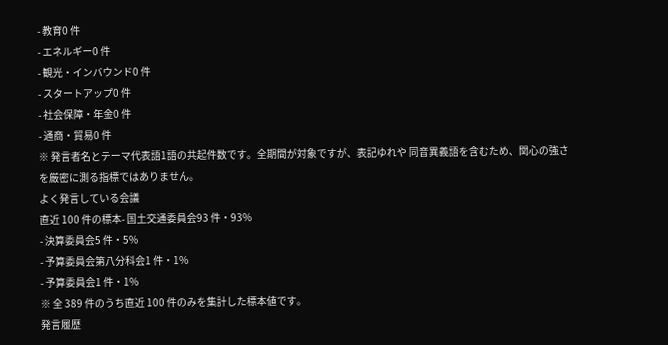- 教育0 件
- エネルギー0 件
- 観光・インバウンド0 件
- スタートアップ0 件
- 社会保障・年金0 件
- 通商・貿易0 件
※ 発言者名とテーマ代表語1語の共起件数です。全期間が対象ですが、表記ゆれや 同音異義語を含むため、関心の強さを厳密に測る指標ではありません。
よく発言している会議
直近 100 件の標本- 国土交通委員会93 件・93%
- 決算委員会5 件・5%
- 予算委員会第八分科会1 件・1%
- 予算委員会1 件・1%
※ 全 389 件のうち直近 100 件のみを集計した標本値です。
発言履歴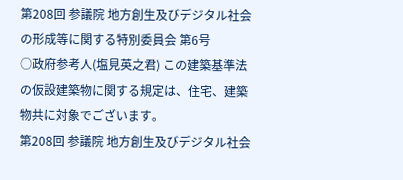第208回 参議院 地方創生及びデジタル社会の形成等に関する特別委員会 第6号
○政府参考人(塩見英之君) この建築基準法の仮設建築物に関する規定は、住宅、建築物共に対象でございます。
第208回 参議院 地方創生及びデジタル社会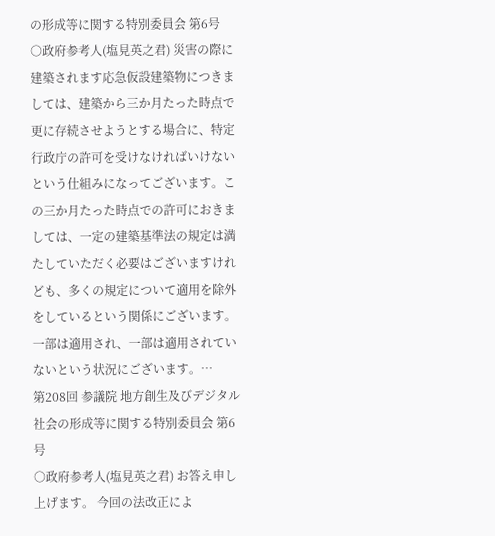の形成等に関する特別委員会 第6号
○政府参考人(塩見英之君) 災害の際に建築されます応急仮設建築物につきましては、建築から三か月たった時点で更に存続させようとする場合に、特定行政庁の許可を受けなければいけないという仕組みになってございます。この三か月たった時点での許可におきましては、一定の建築基準法の規定は満たしていただく必要はございますけれども、多くの規定について適用を除外をしているという関係にございます。一部は適用され、一部は適用されていないという状況にございます。…
第208回 参議院 地方創生及びデジタル社会の形成等に関する特別委員会 第6号
○政府参考人(塩見英之君) お答え申し上げます。 今回の法改正によ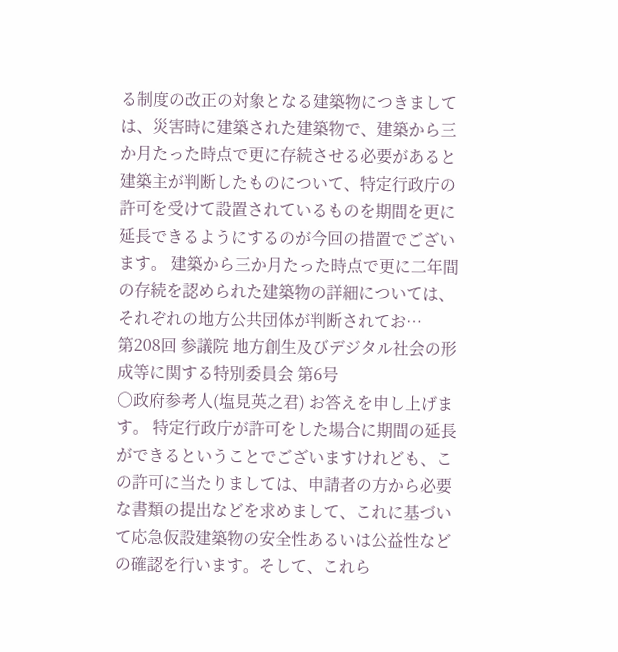る制度の改正の対象となる建築物につきましては、災害時に建築された建築物で、建築から三か月たった時点で更に存続させる必要があると建築主が判断したものについて、特定行政庁の許可を受けて設置されているものを期間を更に延長できるようにするのが今回の措置でございます。 建築から三か月たった時点で更に二年間の存続を認められた建築物の詳細については、それぞれの地方公共団体が判断されてお…
第208回 参議院 地方創生及びデジタル社会の形成等に関する特別委員会 第6号
○政府参考人(塩見英之君) お答えを申し上げます。 特定行政庁が許可をした場合に期間の延長ができるということでございますけれども、この許可に当たりましては、申請者の方から必要な書類の提出などを求めまして、これに基づいて応急仮設建築物の安全性あるいは公益性などの確認を行います。そして、これら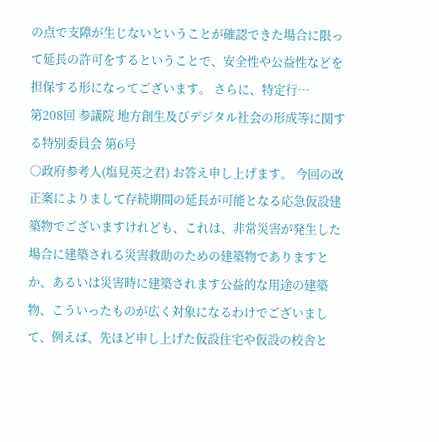の点で支障が生じないということが確認できた場合に限って延長の許可をするということで、安全性や公益性などを担保する形になってございます。 さらに、特定行…
第208回 参議院 地方創生及びデジタル社会の形成等に関する特別委員会 第6号
○政府参考人(塩見英之君) お答え申し上げます。 今回の改正案によりまして存続期間の延長が可能となる応急仮設建築物でございますけれども、これは、非常災害が発生した場合に建築される災害救助のための建築物でありますとか、あるいは災害時に建築されます公益的な用途の建築物、こういったものが広く対象になるわけでございまして、例えば、先ほど申し上げた仮設住宅や仮設の校舎と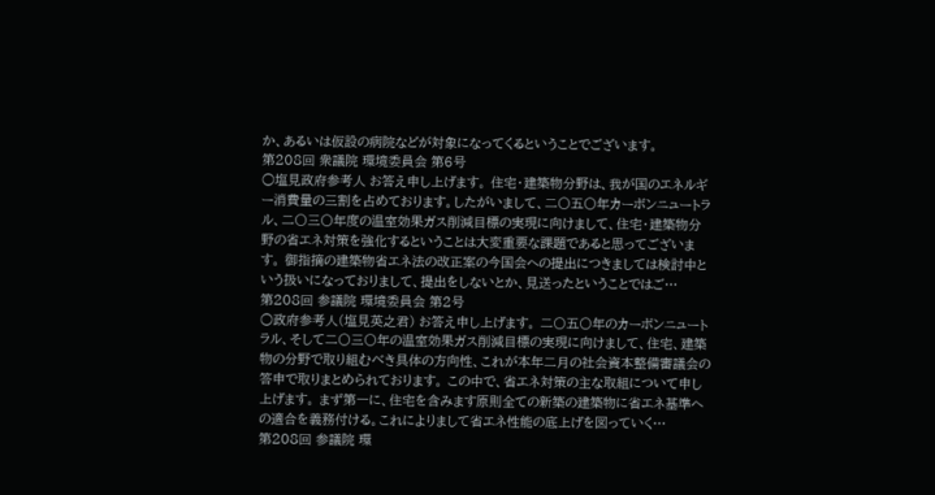か、あるいは仮設の病院などが対象になってくるということでございます。
第208回 衆議院 環境委員会 第6号
○塩見政府参考人 お答え申し上げます。 住宅・建築物分野は、我が国のエネルギー消費量の三割を占めております。したがいまして、二〇五〇年カーボンニュートラル、二〇三〇年度の温室効果ガス削減目標の実現に向けまして、住宅・建築物分野の省エネ対策を強化するということは大変重要な課題であると思ってございます。 御指摘の建築物省エネ法の改正案の今国会への提出につきましては検討中という扱いになっておりまして、提出をしないとか、見送ったということではご…
第208回 参議院 環境委員会 第2号
○政府参考人(塩見英之君) お答え申し上げます。 二〇五〇年のカーボンニュートラル、そして二〇三〇年の温室効果ガス削減目標の実現に向けまして、住宅、建築物の分野で取り組むべき具体の方向性、これが本年二月の社会資本整備審議会の答申で取りまとめられております。 この中で、省エネ対策の主な取組について申し上げます。 まず第一に、住宅を含みます原則全ての新築の建築物に省エネ基準への適合を義務付ける。これによりまして省エネ性能の底上げを図っていく…
第208回 参議院 環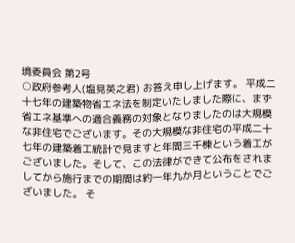境委員会 第2号
○政府参考人(塩見英之君) お答え申し上げます。 平成二十七年の建築物省エネ法を制定いたしました際に、まず省エネ基準への適合義務の対象となりましたのは大規模な非住宅でございます。その大規模な非住宅の平成二十七年の建築着工統計で見ますと年間三千棟という着工がございました。そして、この法律ができて公布をされましてから施行までの期間は約一年九か月ということでございました。 そ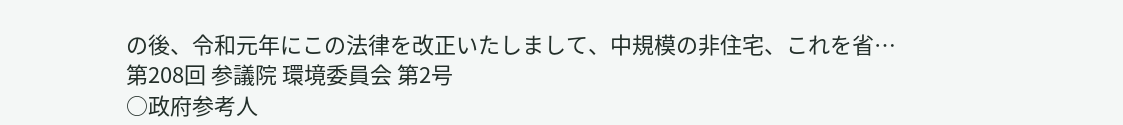の後、令和元年にこの法律を改正いたしまして、中規模の非住宅、これを省…
第208回 参議院 環境委員会 第2号
○政府参考人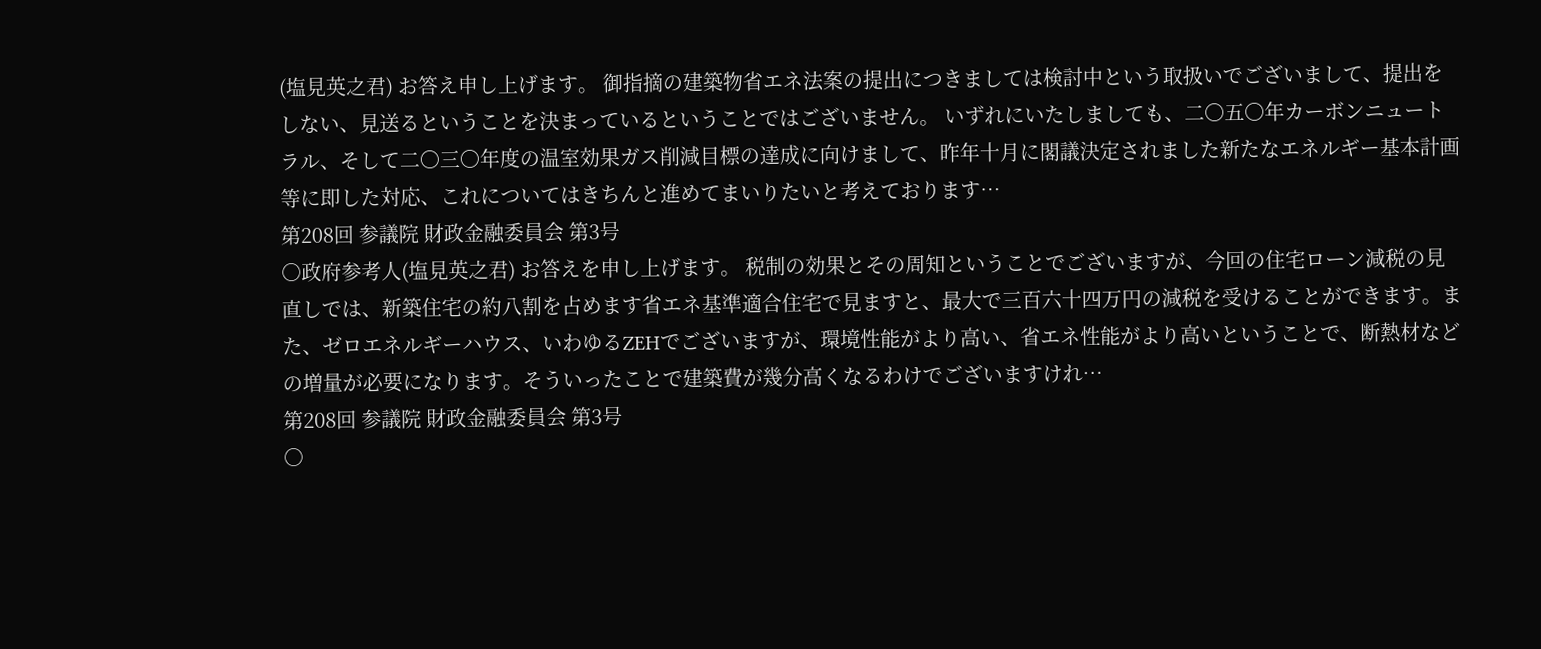(塩見英之君) お答え申し上げます。 御指摘の建築物省エネ法案の提出につきましては検討中という取扱いでございまして、提出をしない、見送るということを決まっているということではございません。 いずれにいたしましても、二〇五〇年カーボンニュートラル、そして二〇三〇年度の温室効果ガス削減目標の達成に向けまして、昨年十月に閣議決定されました新たなエネルギー基本計画等に即した対応、これについてはきちんと進めてまいりたいと考えております…
第208回 参議院 財政金融委員会 第3号
○政府参考人(塩見英之君) お答えを申し上げます。 税制の効果とその周知ということでございますが、今回の住宅ローン減税の見直しでは、新築住宅の約八割を占めます省エネ基準適合住宅で見ますと、最大で三百六十四万円の減税を受けることができます。また、ゼロエネルギーハウス、いわゆるZEHでございますが、環境性能がより高い、省エネ性能がより高いということで、断熱材などの増量が必要になります。そういったことで建築費が幾分高くなるわけでございますけれ…
第208回 参議院 財政金融委員会 第3号
○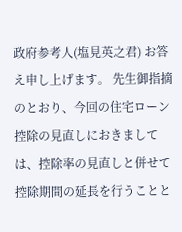政府参考人(塩見英之君) お答え申し上げます。 先生御指摘のとおり、今回の住宅ローン控除の見直しにおきましては、控除率の見直しと併せて控除期間の延長を行うことと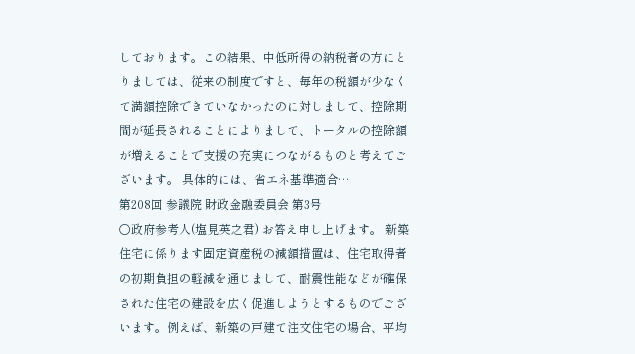しております。この結果、中低所得の納税者の方にとりましては、従来の制度ですと、毎年の税額が少なくて満額控除できていなかったのに対しまして、控除期間が延長されることによりまして、トータルの控除額が増えることで支援の充実につながるものと考えてございます。 具体的には、省エネ基準適合…
第208回 参議院 財政金融委員会 第3号
○政府参考人(塩見英之君) お答え申し上げます。 新築住宅に係ります固定資産税の減額措置は、住宅取得者の初期負担の軽減を通じまして、耐震性能などが確保された住宅の建設を広く促進しようとするものでございます。例えば、新築の戸建て注文住宅の場合、平均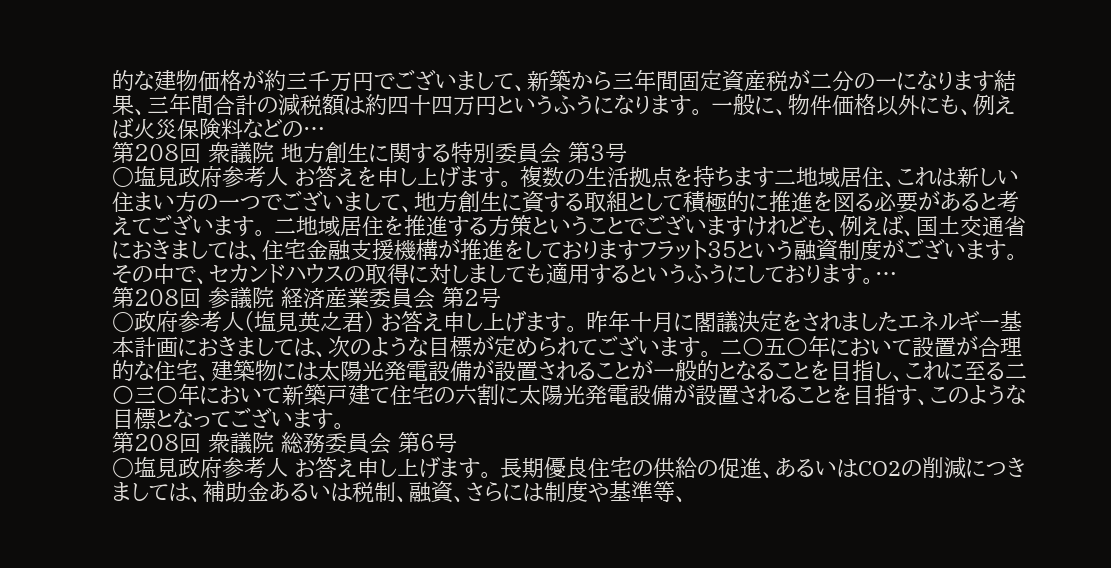的な建物価格が約三千万円でございまして、新築から三年間固定資産税が二分の一になります結果、三年間合計の減税額は約四十四万円というふうになります。 一般に、物件価格以外にも、例えば火災保険料などの…
第208回 衆議院 地方創生に関する特別委員会 第3号
○塩見政府参考人 お答えを申し上げます。 複数の生活拠点を持ちます二地域居住、これは新しい住まい方の一つでございまして、地方創生に資する取組として積極的に推進を図る必要があると考えてございます。 二地域居住を推進する方策ということでございますけれども、例えば、国土交通省におきましては、住宅金融支援機構が推進をしておりますフラット35という融資制度がございます。その中で、セカンドハウスの取得に対しましても適用するというふうにしております。…
第208回 参議院 経済産業委員会 第2号
○政府参考人(塩見英之君) お答え申し上げます。 昨年十月に閣議決定をされましたエネルギー基本計画におきましては、次のような目標が定められてございます。 二〇五〇年において設置が合理的な住宅、建築物には太陽光発電設備が設置されることが一般的となることを目指し、これに至る二〇三〇年において新築戸建て住宅の六割に太陽光発電設備が設置されることを目指す、このような目標となってございます。
第208回 衆議院 総務委員会 第6号
○塩見政府参考人 お答え申し上げます。 長期優良住宅の供給の促進、あるいはCO2の削減につきましては、補助金あるいは税制、融資、さらには制度や基準等、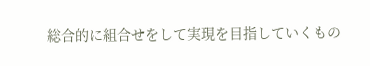総合的に組合せをして実現を目指していくもの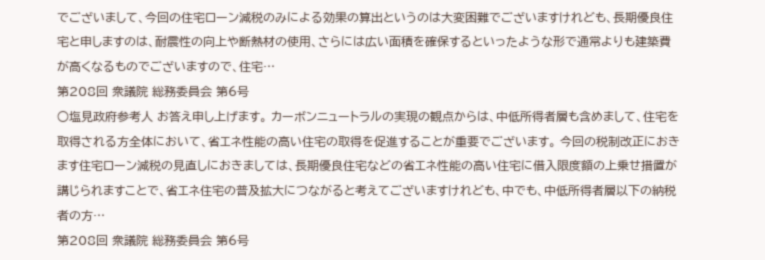でございまして、今回の住宅ローン減税のみによる効果の算出というのは大変困難でございますけれども、長期優良住宅と申しますのは、耐震性の向上や断熱材の使用、さらには広い面積を確保するといったような形で通常よりも建築費が高くなるものでございますので、住宅…
第208回 衆議院 総務委員会 第6号
○塩見政府参考人 お答え申し上げます。 カーボンニュートラルの実現の観点からは、中低所得者層も含めまして、住宅を取得される方全体において、省エネ性能の高い住宅の取得を促進することが重要でございます。 今回の税制改正におきます住宅ローン減税の見直しにおきましては、長期優良住宅などの省エネ性能の高い住宅に借入限度額の上乗せ措置が講じられますことで、省エネ住宅の普及拡大につながると考えてございますけれども、中でも、中低所得者層以下の納税者の方…
第208回 衆議院 総務委員会 第6号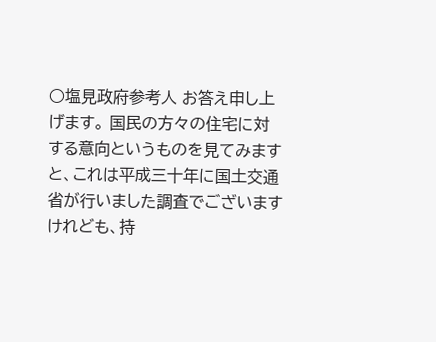○塩見政府参考人 お答え申し上げます。 国民の方々の住宅に対する意向というものを見てみますと、これは平成三十年に国土交通省が行いました調査でございますけれども、持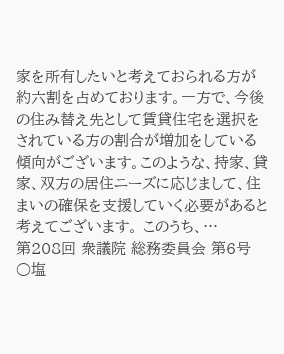家を所有したいと考えておられる方が約六割を占めております。一方で、今後の住み替え先として賃貸住宅を選択をされている方の割合が増加をしている傾向がございます。このような、持家、貸家、双方の居住ニーズに応じまして、住まいの確保を支援していく必要があると考えてございます。 このうち、…
第208回 衆議院 総務委員会 第6号
○塩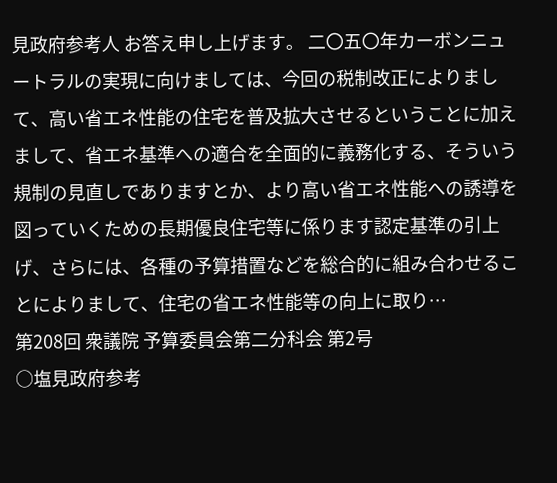見政府参考人 お答え申し上げます。 二〇五〇年カーボンニュートラルの実現に向けましては、今回の税制改正によりまして、高い省エネ性能の住宅を普及拡大させるということに加えまして、省エネ基準への適合を全面的に義務化する、そういう規制の見直しでありますとか、より高い省エネ性能への誘導を図っていくための長期優良住宅等に係ります認定基準の引上げ、さらには、各種の予算措置などを総合的に組み合わせることによりまして、住宅の省エネ性能等の向上に取り…
第208回 衆議院 予算委員会第二分科会 第2号
○塩見政府参考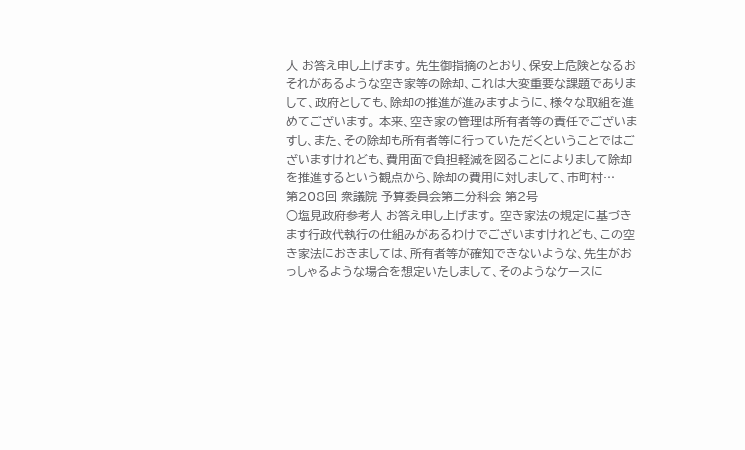人 お答え申し上げます。 先生御指摘のとおり、保安上危険となるおそれがあるような空き家等の除却、これは大変重要な課題でありまして、政府としても、除却の推進が進みますように、様々な取組を進めてございます。 本来、空き家の管理は所有者等の責任でございますし、また、その除却も所有者等に行っていただくということではございますけれども、費用面で負担軽減を図ることによりまして除却を推進するという観点から、除却の費用に対しまして、市町村…
第208回 衆議院 予算委員会第二分科会 第2号
○塩見政府参考人 お答え申し上げます。 空き家法の規定に基づきます行政代執行の仕組みがあるわけでございますけれども、この空き家法におきましては、所有者等が確知できないような、先生がおっしゃるような場合を想定いたしまして、そのようなケースに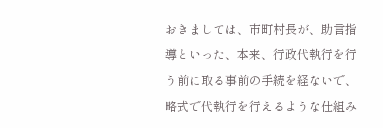おきましては、市町村長が、助言指導といった、本来、行政代執行を行う前に取る事前の手続を経ないで、略式で代執行を行えるような仕組み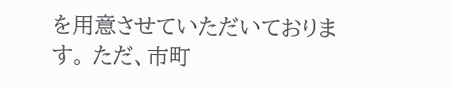を用意させていただいております。 ただ、市町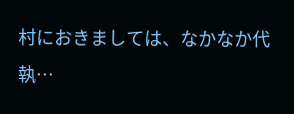村におきましては、なかなか代執…